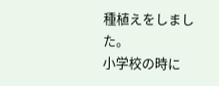種植えをしました。
小学校の時に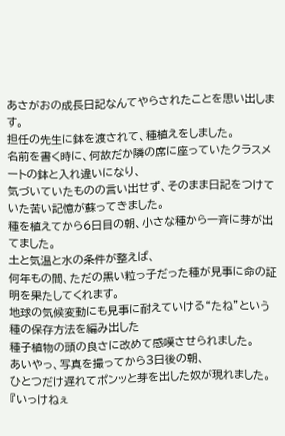あさがおの成長日記なんてやらされたことを思い出します。
担任の先生に鉢を渡されて、種植えをしました。
名前を書く時に、何故だか隣の席に座っていたクラスメートの鉢と入れ違いになり、
気づいていたものの言い出せず、そのまま日記をつけていた苦い記憶が蘇ってきました。
種を植えてから6日目の朝、小さな種から一斉に芽が出てました。
土と気温と水の条件が整えば、
何年もの間、ただの黒い粒っ子だった種が見事に命の証明を果たしてくれます。
地球の気候変動にも見事に耐えていける“たね”という種の保存方法を編み出した
種子植物の頭の良さに改めて感嘆させられました。
あいやっ、写真を撮ってから3日後の朝、
ひとつだけ遅れてポンッと芽を出した奴が現れました。
『いっけねぇ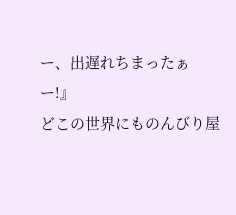ー、出遅れちまったぁー!』
どこの世界にものんびり屋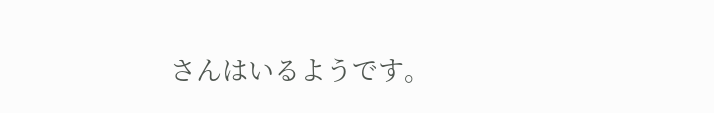さんはいるようです。